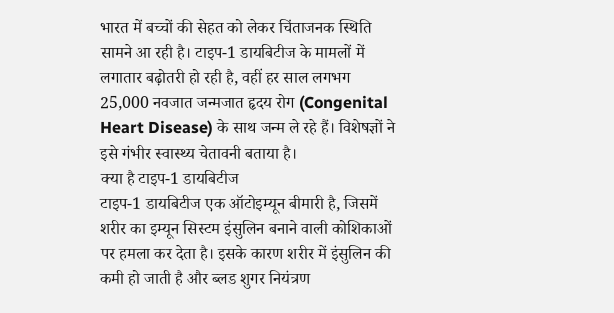भारत में बच्चों की सेहत को लेकर चिंताजनक स्थिति सामने आ रही है। टाइप-1 डायबिटीज के मामलों में लगातार बढ़ोतरी हो रही है, वहीं हर साल लगभग 25,000 नवजात जन्मजात हृदय रोग (Congenital Heart Disease) के साथ जन्म ले रहे हैं। विशेषज्ञों ने इसे गंभीर स्वास्थ्य चेतावनी बताया है।
क्या है टाइप-1 डायबिटीज
टाइप-1 डायबिटीज एक ऑटोइम्यून बीमारी है, जिसमें शरीर का इम्यून सिस्टम इंसुलिन बनाने वाली कोशिकाओं पर हमला कर देता है। इसके कारण शरीर में इंसुलिन की कमी हो जाती है और ब्लड शुगर नियंत्रण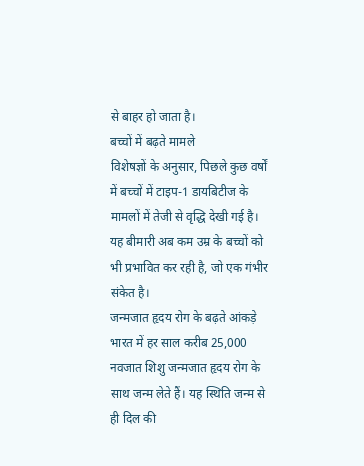से बाहर हो जाता है।
बच्चों में बढ़ते मामले
विशेषज्ञों के अनुसार, पिछले कुछ वर्षों में बच्चों में टाइप-1 डायबिटीज के मामलों में तेजी से वृद्धि देखी गई है। यह बीमारी अब कम उम्र के बच्चों को भी प्रभावित कर रही है, जो एक गंभीर संकेत है।
जन्मजात हृदय रोग के बढ़ते आंकड़े
भारत में हर साल करीब 25,000 नवजात शिशु जन्मजात हृदय रोग के साथ जन्म लेते हैं। यह स्थिति जन्म से ही दिल की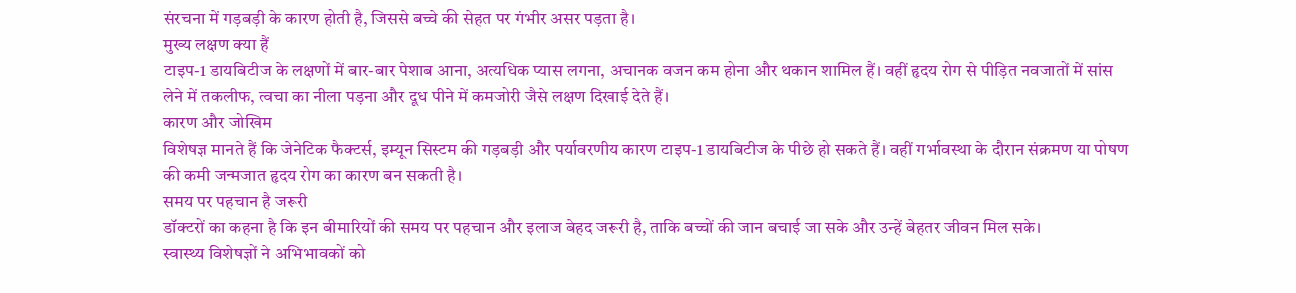संरचना में गड़बड़ी के कारण होती है, जिससे बच्चे की सेहत पर गंभीर असर पड़ता है।
मुख्य लक्षण क्या हैं
टाइप-1 डायबिटीज के लक्षणों में बार-बार पेशाब आना, अत्यधिक प्यास लगना, अचानक वजन कम होना और थकान शामिल हैं। वहीं हृदय रोग से पीड़ित नवजातों में सांस लेने में तकलीफ, त्वचा का नीला पड़ना और दूध पीने में कमजोरी जैसे लक्षण दिखाई देते हैं।
कारण और जोखिम
विशेषज्ञ मानते हैं कि जेनेटिक फैक्टर्स, इम्यून सिस्टम की गड़बड़ी और पर्यावरणीय कारण टाइप-1 डायबिटीज के पीछे हो सकते हैं। वहीं गर्भावस्था के दौरान संक्रमण या पोषण की कमी जन्मजात हृदय रोग का कारण बन सकती है।
समय पर पहचान है जरूरी
डॉक्टरों का कहना है कि इन बीमारियों की समय पर पहचान और इलाज बेहद जरूरी है, ताकि बच्चों की जान बचाई जा सके और उन्हें बेहतर जीवन मिल सके।
स्वास्थ्य विशेषज्ञों ने अभिभावकों को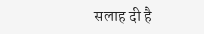सलाह दी है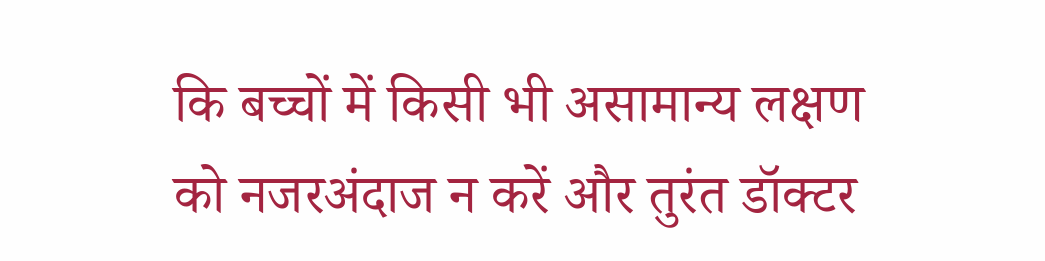कि बच्चों में किसी भी असामान्य लक्षण को नजरअंदाज न करें और तुरंत डॉक्टर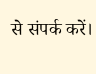से संपर्क करें।